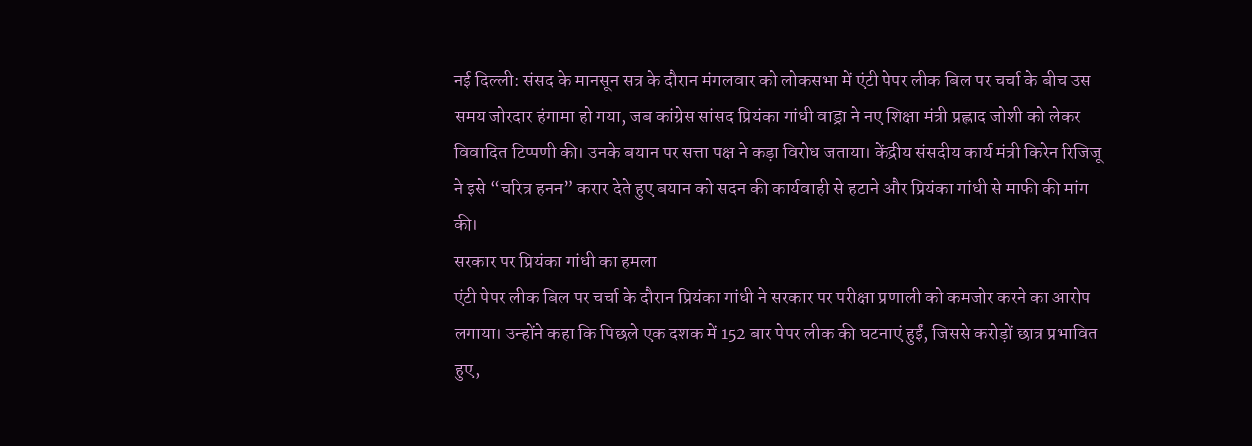नई दिल्ली: संसद के मानसून सत्र के दौरान मंगलवार को लोकसभा में एंटी पेपर लीक बिल पर चर्चा के बीच उस समय जोरदार हंगामा हो गया, जब कांग्रेस सांसद प्रियंका गांधी वाड्रा ने नए शिक्षा मंत्री प्रह्लाद जोशी को लेकर विवादित टिप्पणी की। उनके बयान पर सत्ता पक्ष ने कड़ा विरोध जताया। केंद्रीय संसदीय कार्य मंत्री किरेन रिजिजू ने इसे “चरित्र हनन” करार देते हुए बयान को सदन की कार्यवाही से हटाने और प्रियंका गांधी से माफी की मांग की।
सरकार पर प्रियंका गांधी का हमला
एंटी पेपर लीक बिल पर चर्चा के दौरान प्रियंका गांधी ने सरकार पर परीक्षा प्रणाली को कमजोर करने का आरोप लगाया। उन्होंने कहा कि पिछले एक दशक में 152 बार पेपर लीक की घटनाएं हुईं, जिससे करोड़ों छात्र प्रभावित हुए,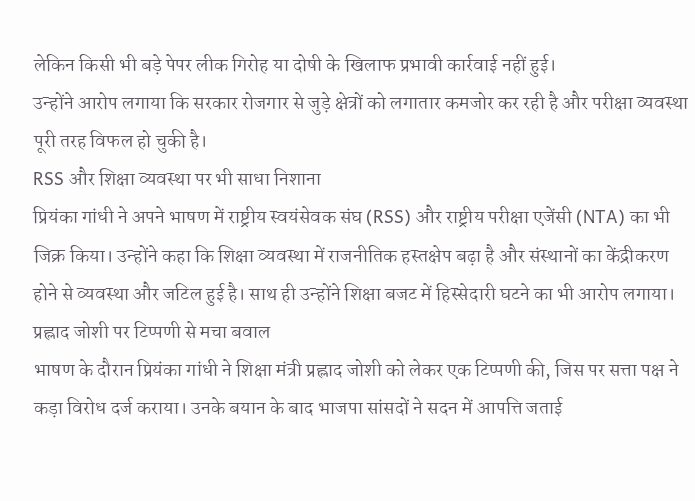लेकिन किसी भी बड़े पेपर लीक गिरोह या दोषी के खिलाफ प्रभावी कार्रवाई नहीं हुई।
उन्होंने आरोप लगाया कि सरकार रोजगार से जुड़े क्षेत्रों को लगातार कमजोर कर रही है और परीक्षा व्यवस्था पूरी तरह विफल हो चुकी है।
RSS और शिक्षा व्यवस्था पर भी साधा निशाना
प्रियंका गांधी ने अपने भाषण में राष्ट्रीय स्वयंसेवक संघ (RSS) और राष्ट्रीय परीक्षा एजेंसी (NTA) का भी जिक्र किया। उन्होंने कहा कि शिक्षा व्यवस्था में राजनीतिक हस्तक्षेप बढ़ा है और संस्थानों का केंद्रीकरण होने से व्यवस्था और जटिल हुई है। साथ ही उन्होंने शिक्षा बजट में हिस्सेदारी घटने का भी आरोप लगाया।
प्रह्लाद जोशी पर टिप्पणी से मचा बवाल
भाषण के दौरान प्रियंका गांधी ने शिक्षा मंत्री प्रह्लाद जोशी को लेकर एक टिप्पणी की, जिस पर सत्ता पक्ष ने कड़ा विरोध दर्ज कराया। उनके बयान के बाद भाजपा सांसदों ने सदन में आपत्ति जताई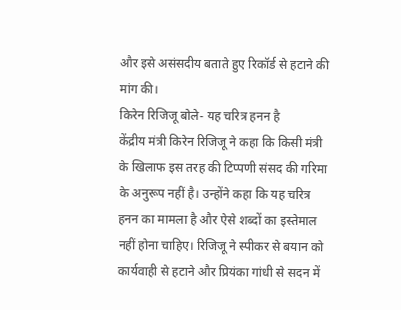और इसे असंसदीय बताते हुए रिकॉर्ड से हटाने की मांग की।
किरेन रिजिजू बोले- यह चरित्र हनन है
केंद्रीय मंत्री किरेन रिजिजू ने कहा कि किसी मंत्री के खिलाफ इस तरह की टिप्पणी संसद की गरिमा के अनुरूप नहीं है। उन्होंने कहा कि यह चरित्र हनन का मामला है और ऐसे शब्दों का इस्तेमाल नहीं होना चाहिए। रिजिजू ने स्पीकर से बयान को कार्यवाही से हटाने और प्रियंका गांधी से सदन में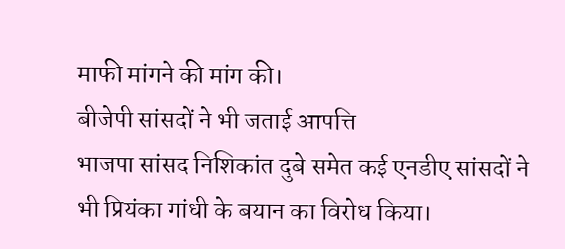माफी मांगने की मांग की।
बीजेपी सांसदों ने भी जताई आपत्ति
भाजपा सांसद निशिकांत दुबे समेत कई एनडीए सांसदों ने भी प्रियंका गांधी के बयान का विरोध किया।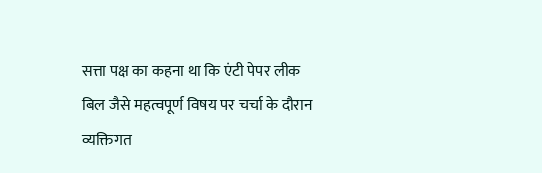सत्ता पक्ष का कहना था कि एंटी पेपर लीक बिल जैसे महत्वपूर्ण विषय पर चर्चा के दौरान व्यक्तिगत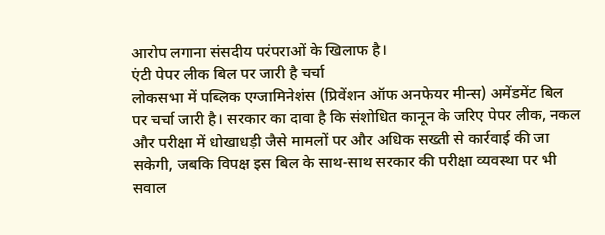आरोप लगाना संसदीय परंपराओं के खिलाफ है।
एंटी पेपर लीक बिल पर जारी है चर्चा
लोकसभा में पब्लिक एग्जामिनेशंस (प्रिवेंशन ऑफ अनफेयर मीन्स) अमेंडमेंट बिल पर चर्चा जारी है। सरकार का दावा है कि संशोधित कानून के जरिए पेपर लीक, नकल और परीक्षा में धोखाधड़ी जैसे मामलों पर और अधिक सख्ती से कार्रवाई की जा सकेगी, जबकि विपक्ष इस बिल के साथ-साथ सरकार की परीक्षा व्यवस्था पर भी सवाल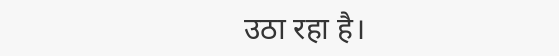उठा रहा है।